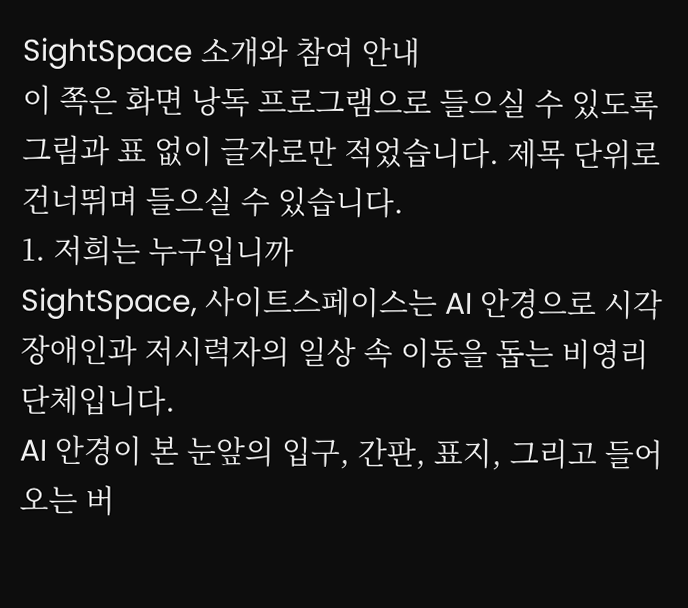SightSpace 소개와 참여 안내
이 쪽은 화면 낭독 프로그램으로 들으실 수 있도록 그림과 표 없이 글자로만 적었습니다. 제목 단위로 건너뛰며 들으실 수 있습니다.
1. 저희는 누구입니까
SightSpace, 사이트스페이스는 AI 안경으로 시각장애인과 저시력자의 일상 속 이동을 돕는 비영리 단체입니다.
AI 안경이 본 눈앞의 입구, 간판, 표지, 그리고 들어오는 버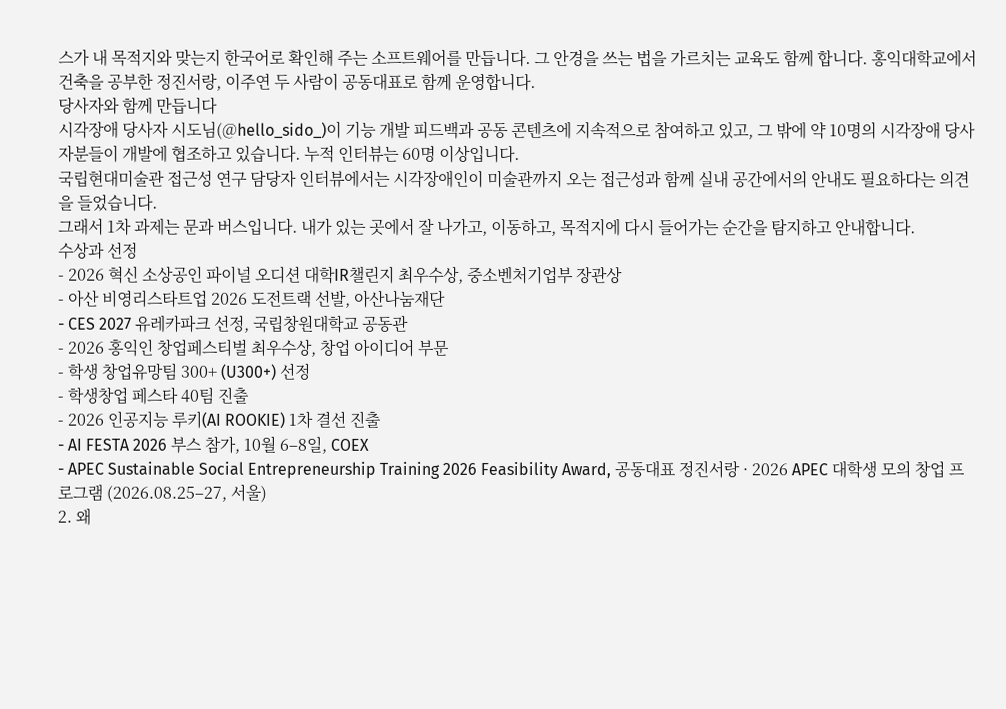스가 내 목적지와 맞는지 한국어로 확인해 주는 소프트웨어를 만듭니다. 그 안경을 쓰는 법을 가르치는 교육도 함께 합니다. 홍익대학교에서 건축을 공부한 정진서랑, 이주연 두 사람이 공동대표로 함께 운영합니다.
당사자와 함께 만듭니다
시각장애 당사자 시도님(@hello_sido_)이 기능 개발 피드백과 공동 콘텐츠에 지속적으로 참여하고 있고, 그 밖에 약 10명의 시각장애 당사자분들이 개발에 협조하고 있습니다. 누적 인터뷰는 60명 이상입니다.
국립현대미술관 접근성 연구 담당자 인터뷰에서는 시각장애인이 미술관까지 오는 접근성과 함께 실내 공간에서의 안내도 필요하다는 의견을 들었습니다.
그래서 1차 과제는 문과 버스입니다. 내가 있는 곳에서 잘 나가고, 이동하고, 목적지에 다시 들어가는 순간을 탐지하고 안내합니다.
수상과 선정
- 2026 혁신 소상공인 파이널 오디션 대학IR챌린지 최우수상, 중소벤처기업부 장관상
- 아산 비영리스타트업 2026 도전트랙 선발, 아산나눔재단
- CES 2027 유레카파크 선정, 국립창원대학교 공동관
- 2026 홍익인 창업페스티벌 최우수상, 창업 아이디어 부문
- 학생 창업유망팀 300+ (U300+) 선정
- 학생창업 페스타 40팀 진출
- 2026 인공지능 루키(AI ROOKIE) 1차 결선 진출
- AI FESTA 2026 부스 참가, 10월 6–8일, COEX
- APEC Sustainable Social Entrepreneurship Training 2026 Feasibility Award, 공동대표 정진서랑 · 2026 APEC 대학생 모의 창업 프로그램 (2026.08.25–27, 서울)
2. 왜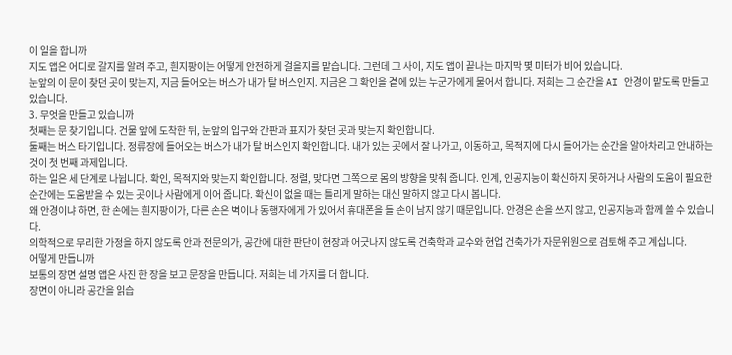이 일을 합니까
지도 앱은 어디로 갈지를 알려 주고, 흰지팡이는 어떻게 안전하게 걸을지를 맡습니다. 그런데 그 사이, 지도 앱이 끝나는 마지막 몇 미터가 비어 있습니다.
눈앞의 이 문이 찾던 곳이 맞는지, 지금 들어오는 버스가 내가 탈 버스인지. 지금은 그 확인을 곁에 있는 누군가에게 물어서 합니다. 저희는 그 순간을 AI 안경이 맡도록 만들고 있습니다.
3. 무엇을 만들고 있습니까
첫째는 문 찾기입니다. 건물 앞에 도착한 뒤, 눈앞의 입구와 간판과 표지가 찾던 곳과 맞는지 확인합니다.
둘째는 버스 타기입니다. 정류장에 들어오는 버스가 내가 탈 버스인지 확인합니다. 내가 있는 곳에서 잘 나가고, 이동하고, 목적지에 다시 들어가는 순간을 알아차리고 안내하는 것이 첫 번째 과제입니다.
하는 일은 세 단계로 나뉩니다. 확인, 목적지와 맞는지 확인합니다. 정렬, 맞다면 그쪽으로 몸의 방향을 맞춰 줍니다. 인계, 인공지능이 확신하지 못하거나 사람의 도움이 필요한 순간에는 도움받을 수 있는 곳이나 사람에게 이어 줍니다. 확신이 없을 때는 틀리게 말하는 대신 말하지 않고 다시 봅니다.
왜 안경이냐 하면, 한 손에는 흰지팡이가, 다른 손은 벽이나 동행자에게 가 있어서 휴대폰을 들 손이 남지 않기 때문입니다. 안경은 손을 쓰지 않고, 인공지능과 함께 쓸 수 있습니다.
의학적으로 무리한 가정을 하지 않도록 안과 전문의가, 공간에 대한 판단이 현장과 어긋나지 않도록 건축학과 교수와 현업 건축가가 자문위원으로 검토해 주고 계십니다.
어떻게 만듭니까
보통의 장면 설명 앱은 사진 한 장을 보고 문장을 만듭니다. 저희는 네 가지를 더 합니다.
장면이 아니라 공간을 읽습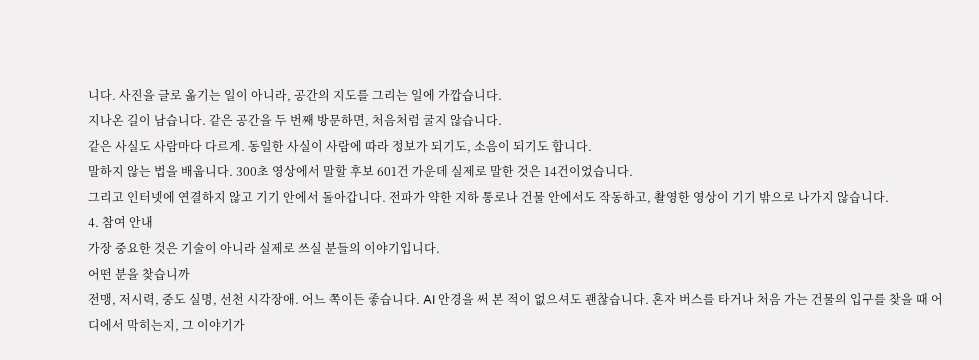니다. 사진을 글로 옮기는 일이 아니라, 공간의 지도를 그리는 일에 가깝습니다.
지나온 길이 남습니다. 같은 공간을 두 번째 방문하면, 처음처럼 굴지 않습니다.
같은 사실도 사람마다 다르게. 동일한 사실이 사람에 따라 정보가 되기도, 소음이 되기도 합니다.
말하지 않는 법을 배웁니다. 300초 영상에서 말할 후보 601건 가운데 실제로 말한 것은 14건이었습니다.
그리고 인터넷에 연결하지 않고 기기 안에서 돌아갑니다. 전파가 약한 지하 통로나 건물 안에서도 작동하고, 촬영한 영상이 기기 밖으로 나가지 않습니다.
4. 참여 안내
가장 중요한 것은 기술이 아니라 실제로 쓰실 분들의 이야기입니다.
어떤 분을 찾습니까
전맹, 저시력, 중도 실명, 선천 시각장애. 어느 쪽이든 좋습니다. AI 안경을 써 본 적이 없으셔도 괜찮습니다. 혼자 버스를 타거나 처음 가는 건물의 입구를 찾을 때 어디에서 막히는지, 그 이야기가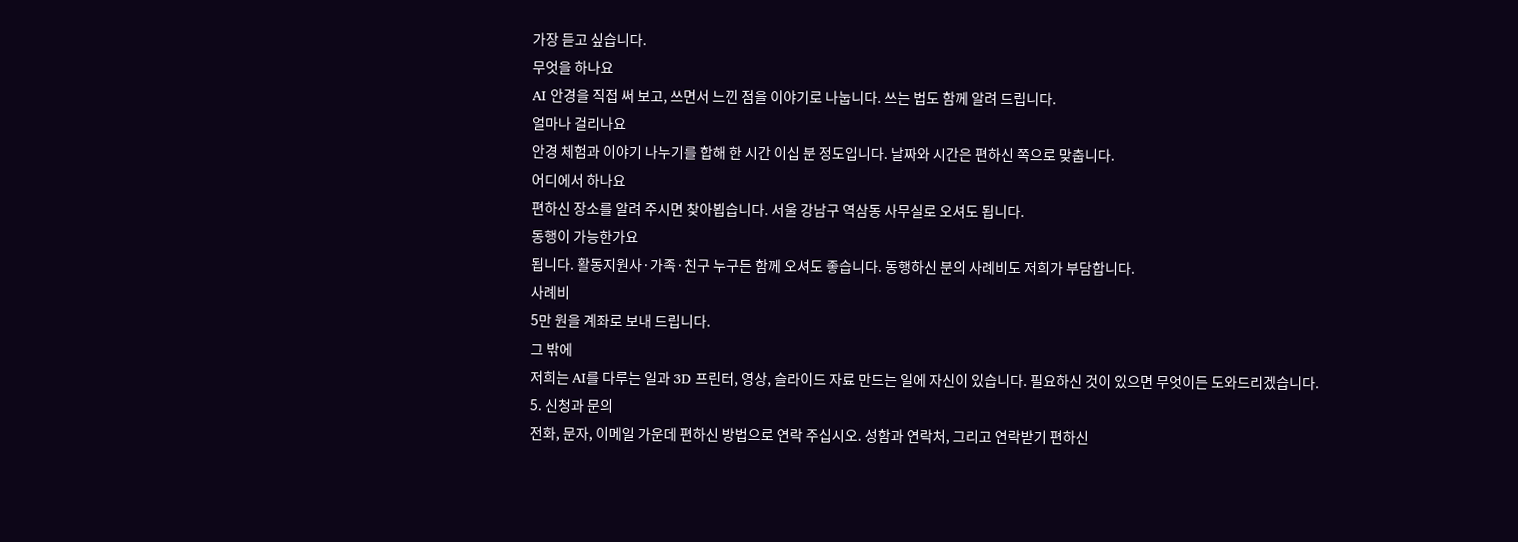가장 듣고 싶습니다.
무엇을 하나요
AI 안경을 직접 써 보고, 쓰면서 느낀 점을 이야기로 나눕니다. 쓰는 법도 함께 알려 드립니다.
얼마나 걸리나요
안경 체험과 이야기 나누기를 합해 한 시간 이십 분 정도입니다. 날짜와 시간은 편하신 쪽으로 맞춥니다.
어디에서 하나요
편하신 장소를 알려 주시면 찾아뵙습니다. 서울 강남구 역삼동 사무실로 오셔도 됩니다.
동행이 가능한가요
됩니다. 활동지원사·가족·친구 누구든 함께 오셔도 좋습니다. 동행하신 분의 사례비도 저희가 부담합니다.
사례비
5만 원을 계좌로 보내 드립니다.
그 밖에
저희는 AI를 다루는 일과 3D 프린터, 영상, 슬라이드 자료 만드는 일에 자신이 있습니다. 필요하신 것이 있으면 무엇이든 도와드리겠습니다.
5. 신청과 문의
전화, 문자, 이메일 가운데 편하신 방법으로 연락 주십시오. 성함과 연락처, 그리고 연락받기 편하신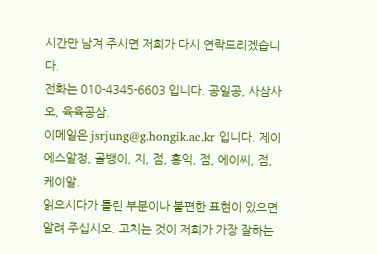시간만 남겨 주시면 저희가 다시 연락드리겠습니다.
전화는 010-4345-6603 입니다. 공일공, 사삼사오, 육육공삼.
이메일은 jsrjung@g.hongik.ac.kr 입니다. 제이에스알정, 골뱅이, 지, 점, 홍익, 점, 에이씨, 점, 케이알.
읽으시다가 틀린 부분이나 불편한 표현이 있으면 알려 주십시오. 고치는 것이 저희가 가장 잘하는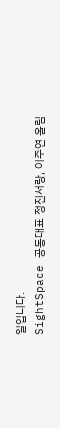일입니다.
SightSpace 공동대표 정진서랑, 이주연 올림